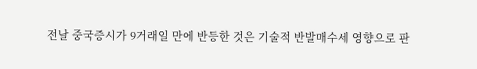전날 중국증시가 9거래일 만에 반등한 것은 기술적 반발매수세 영향으로 판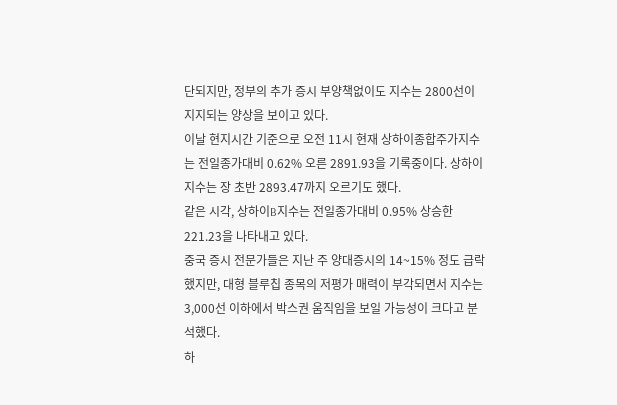단되지만, 정부의 추가 증시 부양책없이도 지수는 2800선이 지지되는 양상을 보이고 있다.
이날 현지시간 기준으로 오전 11시 현재 상하이종합주가지수는 전일종가대비 0.62% 오른 2891.93을 기록중이다. 상하이지수는 장 초반 2893.47까지 오르기도 했다.
같은 시각, 상하이B지수는 전일종가대비 0.95% 상승한 221.23을 나타내고 있다.
중국 증시 전문가들은 지난 주 양대증시의 14~15% 정도 급락했지만, 대형 블루칩 종목의 저평가 매력이 부각되면서 지수는 3,000선 이하에서 박스권 움직임을 보일 가능성이 크다고 분석했다.
하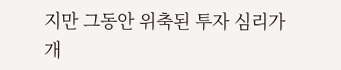지만 그동안 위축된 투자 심리가 개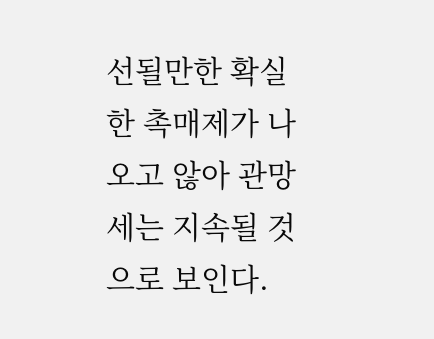선될만한 확실한 촉매제가 나오고 않아 관망세는 지속될 것으로 보인다.